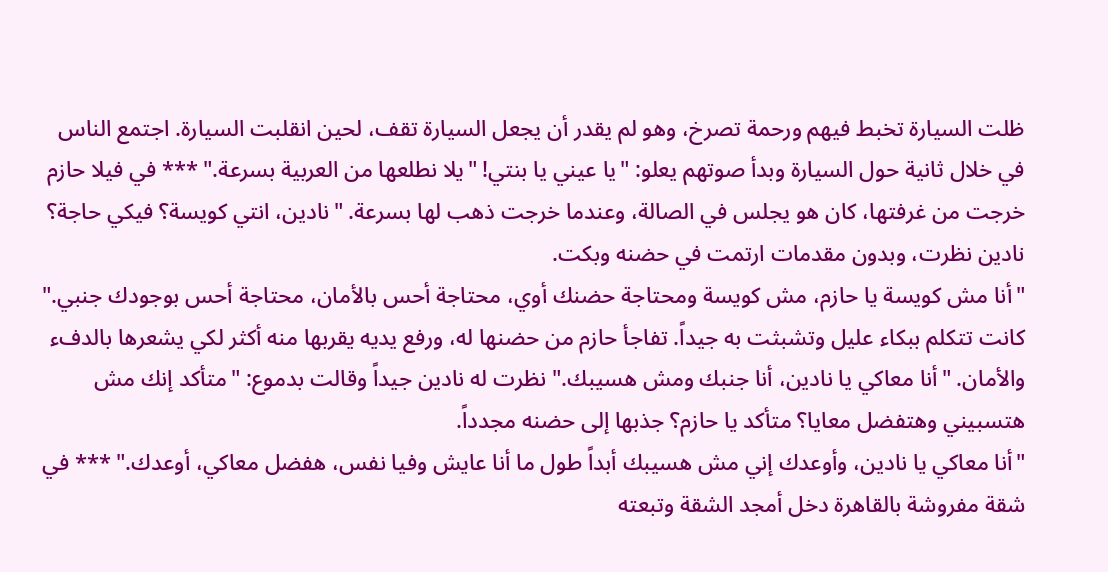ظلت السيارة تخبط فيهم ورحمة تصرخ، وهو لم يقدر أن يجعل السيارة تقف، لحين انقلبت السيارة. اجتمع الناس في خلال ثانية حول السيارة وبدأ صوتهم يعلو: "يا عيني يا بنتي! "يلا نطلعها من العربية بسرعة." *** في فيلا حازم خرجت من غرفتها، كان هو يجلس في الصالة، وعندما خرجت ذهب لها بسرعة. "نادين، انتي كويسة؟ فيكي حاجة؟ نادين نظرت، وبدون مقدمات ارتمت في حضنه وبكت.
"أنا مش كويسة يا حازم، مش كويسة ومحتاجة حضنك أوي، محتاجة أحس بالأمان، محتاجة أحس بوجودك جنبي." كانت تتكلم ببكاء عليل وتشبثت به جيداً. تفاجأ حازم من حضنها له، ورفع يديه يقربها منه أكثر لكي يشعرها بالدفء والأمان. "أنا معاكي يا نادين، أنا جنبك ومش هسيبك." نظرت له نادين جيداً وقالت بدموع: "متأكد إنك مش هتسبيني وهتفضل معايا؟ متأكد يا حازم؟ جذبها إلى حضنه مجدداً.
"أنا معاكي يا نادين، وأوعدك إني مش هسيبك أبداً طول ما أنا عايش وفيا نفس، هفضل معاكي، أوعدك." *** في شقة مفروشة بالقاهرة دخل أمجد الشقة وتبعته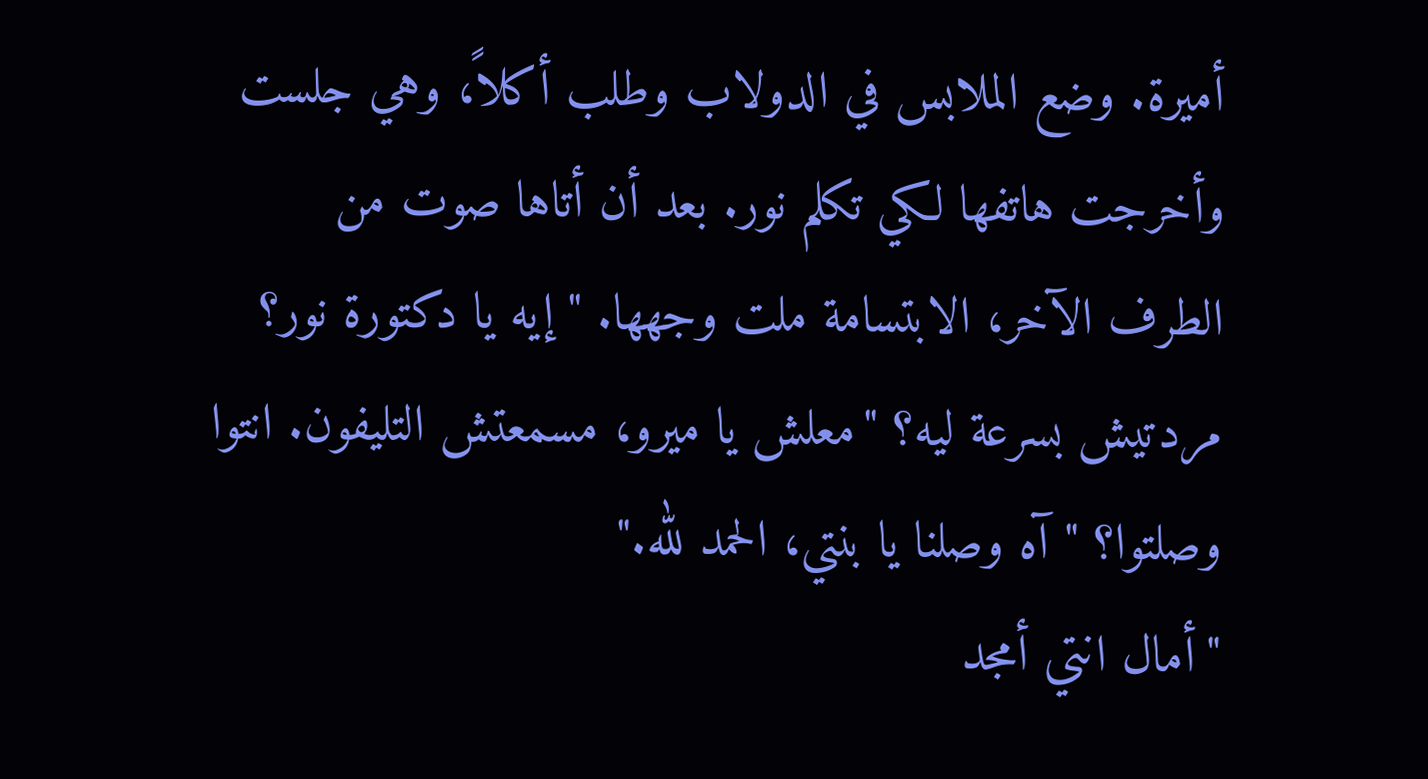أميرة. وضع الملابس في الدولاب وطلب أكلاً، وهي جلست وأخرجت هاتفها لكي تكلم نور. بعد أن أتاها صوت من الطرف الآخر، الابتسامة ملت وجهها. "إيه يا دكتورة نور؟ مردتيش بسرعة ليه؟ "معلش يا ميرو، مسمعتش التليفون. انتوا وصلتوا؟ "آه وصلنا يا بنتي، الحمد لله."
"أمال انتي أمجد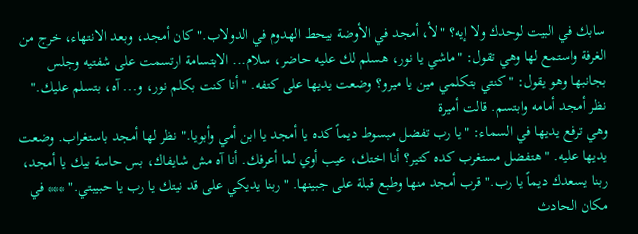سابك في البيت لوحدك ولا إيه؟ "لأ، أمجد في الأوضة بيحط الهدوم في الدولاب." كان أمجد، وبعد الانتهاء، خرج من الغرفة واستمع لها وهي تقول: "ماشي يا نور، هسلم لك عليه حاضر، سلام... الابتسامة ارتسمت على شفتيه وجلس بجانبها وهو يقول: "كنتي بتكلمي مين يا ميرو؟ وضعت يديها على كتفه. "أنا كنت بكلم نور، و... آه، بتسلم عليك." نظر أمجد أمامه وابتسم. قالت أميرة
وهي ترفع يديها في السماء: "يا رب تفضل مبسوط ديماً كده يا أمجد يا ابن أمي وأبويا." نظر لها أمجد باستغراب. وضعت يديها عليه. "هتفضل مستغرب كده كتير؟ أنا اختك، عيب أوي لما أعرفك. أنا آه مش شايفاك، بس حاسة بيك يا أمجد، ربنا يسعدك ديماً يا رب." قرب أمجد منها وطبع قبلة على جبينها. "ربنا يديكي على قد نيتك يا رب يا حبيبتي." *** في مكان الحادث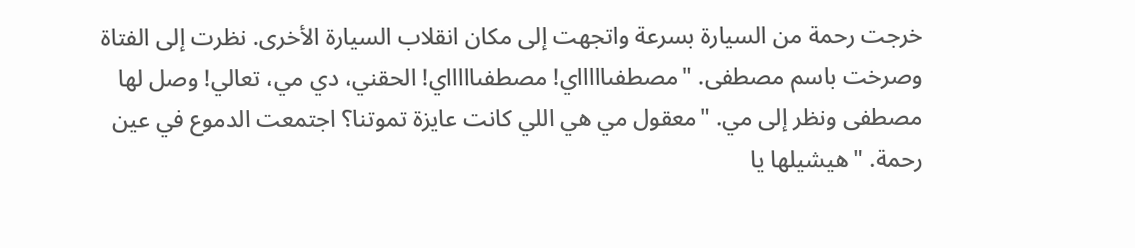خرجت رحمة من السيارة بسرعة واتجهت إلى مكان انقلاب السيارة الأخرى. نظرت إلى الفتاة وصرخت باسم مصطفى. "مصطفىاااااي! مصطفىاااااي! الحقني، دي مي، تعالي! وصل لها مصطفى ونظر إلى مي. "معقول مي هي اللي كانت عايزة تموتنا؟ اجتمعت الدموع في عين رحمة. "هيشيلها يا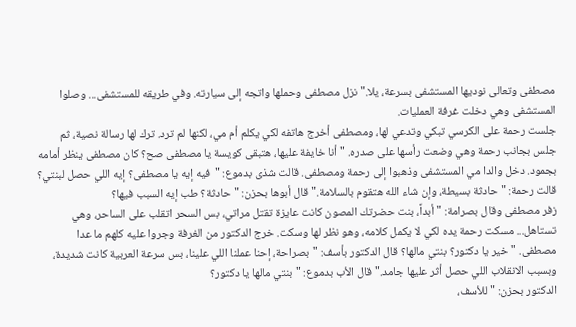مصطفى وتعالى نوديها المستشفى بسرعة، يلا." نزل مصطفى وحملها واتجه إلى سيارته. وفي طريقه للمستشفى... وصلوا المستشفى وهي دخلت غرفة العمليات.
جلست رحمة على الكرسي تبكي وتدعي لها، ومصطفى أخرج هاتفه لكي يكلم أم مي، لكنها لم ترد. ترك لها رسالة نصية، ثم جلس بجانب رحمة وهي وضعت رأسها على صدره. "أنا خايفة عليها، هتبقى كويسة يا مصطفى صح؟ كان مصطفى ينظر أمامه بجمود. دخل والدا مي المستشفى وذهبوا إلى رحمة ومصطفى. قالت شذى بدموع: "فيه إيه يا مصطفى؟ إيه اللي حصل لبنتي؟ قالت رحمة: "حادثة بسيطة، وإن شاء الله هتقوم بالسلامة." قال أبوها بحزن: "حادثة؟ طب إيه السبب فيها؟
زفر مصطفى وقال بصرامة: "أبداً، بنت حضرتك المصون كانت عايزة تقتل مراتي، بس السحر اتقلب على الساحر، وهي تستاهل... مسكت رحمة يده لكي لا يكمل كلامه، وهو نظر لها وسكت. خرج الدكتور من الغرفة وجروا عليه كلهم ما عدا مصطفى. "خير يا دكتور؟ بنتي مالها؟ قال الدكتور بأسف: "بصراحة، إحنا عملنا اللي علينا، بس سرعة العربية كانت شديدة، وبسبب الانقلاب اللي حصل أثر عليها جامد." قال الأب بدموع: "بنتي مالها يا دكتور؟
الدكتور بحزن: "للأسف،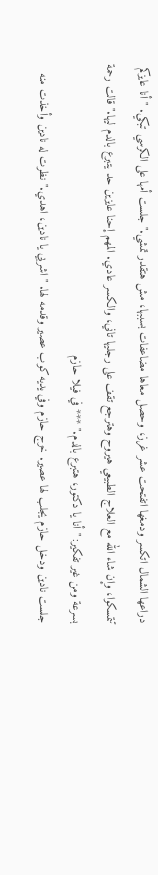دراعها الشمال اتكسر ودمغها اتفتحت عشر غرز، وحصل معاها مضاعفات بسببها، مش هتقدر تمشي." جلست أمها على الكرسي تبكي. "أنا عايزكم تتمسكوا، وإن شاء الله مع العلاج الطبيعي هيروح وهترجع تقف على رجليها تاني، والكسر عادي. المهم إحنا عايزين حد يتبرع بالدم ليها." قالت رحمة بسرعة ومن غير تفكير: "أنا يا دكتور، هتبرع بالدم." *** في فيلا حازم
جلست نادين ودخل حازم يجلب لها عصير. خرج حازم وفي يديه كوب عصير وقدمه لها. "اشربي يا نادين، اهدي." نظرت له نادين وأخذت منه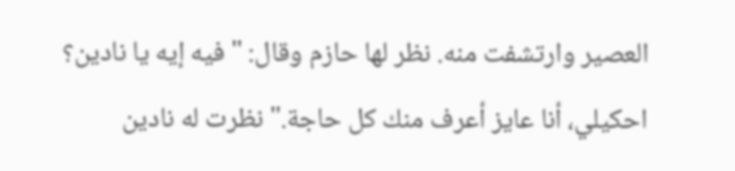العصير وارتشفت منه. نظر لها حازم وقال: "فيه إيه يا نادين؟ احكيلي، أنا عايز أعرف منك كل حاجة." نظرت له نادين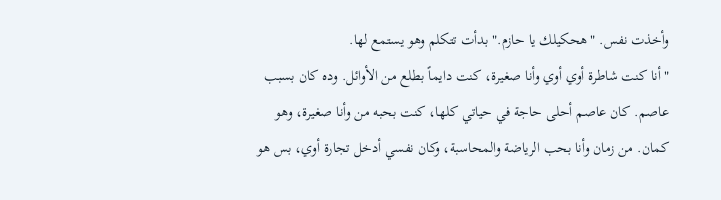وأخذت نفس. "هحكيلك يا حازم." بدأت تتكلم وهو يستمع لها.
"أنا كنت شاطرة أوي أوي وأنا صغيرة، كنت دايماً بطلع من الأوائل. وده كان بسبب عاصم. كان عاصم أحلى حاجة في حياتي كلها، كنت بحبه من وأنا صغيرة، وهو كمان. من زمان وأنا بحب الرياضة والمحاسبة، وكان نفسي أدخل تجارة أوي، بس هو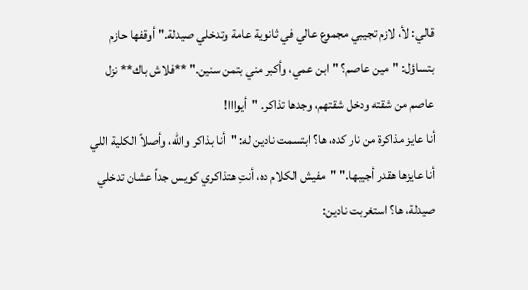قالي: لأ، لازم تجيبي مجموع عالي في ثانوية عامة وتدخلي صيدلة." أوقفها حازم بتساؤل: "مين عاصم؟ "ابن عمي، وأكبر مني بتمن سنين." **فلاش باك** نزل عاصم من شقته ودخل شقتهم، وجدها تذاكر. "أيوااا!
أنا عايز مذاكرة من نار كده، ها؟ ابتسمت نادين له: "أنا بذاكر والله، وأصلاً الكلية اللي أنا عايزها هقدر أجيبها." "مفيش الكلام ده، أنتِ هتذاكري كويس جداً عشان تدخلي صيدلة، ها؟ استغربت نادين: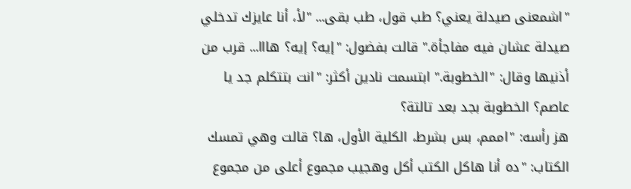"اشمعنى صيدلة يعني؟ طب قول، طب بقى... "لأ، أنا عايزك تدخلي صيدلة عشان فيه مفاجأة." قالت بفضول: "إيه؟ إيه؟ هااا... قرب من أذنيها وقال: "الخطوبة." ابتسمت نادين أكثر: "انت بتتكلم جد يا عاصم؟ الخطوبة بجد بعد تالتة؟
هز رأسه: "اممم، بس بشرط، الكلية الأول، ها؟ قالت وهي تمسك الكتاب: "ده أنا هاكل الكتب أكل وهجيب مجموع أعلى من مجموع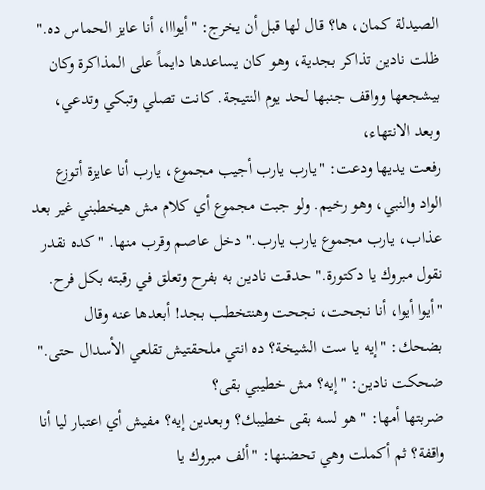الصيدلة كمان، ها؟ قال لها قبل أن يخرج: "أيوااا، أنا عايز الحماس ده." ظلت نادين تذاكر بجدية، وهو كان يساعدها دايماً على المذاكرة وكان بيشجعها وواقف جنبها لحد يوم النتيجة. كانت تصلي وتبكي وتدعي، وبعد الانتهاء،
رفعت يديها ودعت: "يارب يارب أجيب مجموع، يارب أنا عايزة أتوزع الواد والنبي، وهو رخيم. ولو جبت مجموع أي كلام مش هيخطبني غير بعد عذاب، يارب مجموع يارب يارب." دخل عاصم وقرب منها. "كده نقدر نقول مبروك يا دكتورة." حدقت نادين به بفرح وتعلق في رقبته بكل فرح. "أيوا أيوا، أنا نجحت، نجحت وهنتخطب بجد! أبعدها عنه وقال بضحك: "إيه يا ست الشيخة؟ ده انتي ملحقتيش تقلعي الأسدال حتى." ضحكت نادين: "إيه؟ مش خطيبي بقى؟
ضربتها أمها: "هو لسه بقى خطيبك؟ وبعدين إيه؟ مفيش أي اعتبار ليا أنا واقفة؟ ثم أكملت وهي تحضنها: "ألف مبروك يا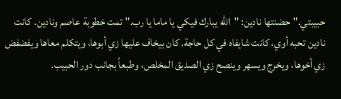حبيبتي." حضنتها نادين: "الله يبارك فيكي يا ماما يا رب." تمت خطوبة عاصم ونادين. كانت نادين تحبه أوي، كانت شايفاه في كل حاجة. كان بيخاف عليها زي أبوها، ويتكلم معاها ويفضفض زي أخوها، ويخرج ويسهر وينصح زي الصديق المخلص، وطبعاً بجانب دور الحبيب.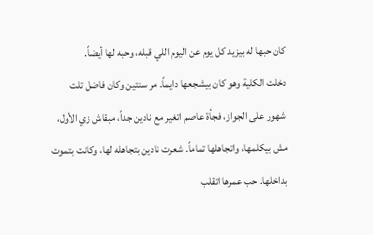كان حبها له بيزيد كل يوم عن اليوم اللي قبله، وحبه لها أيضاً.
دخلت الكلية وهو كان بيشجعها دايماً. مر سنتين وكان فاضل تلت شهور على الجواز، فجأة عاصم اتغير مع نادين جداً، مبقاش زي الأول، مش بيكلمها، واتجاهلها تماماً. شعرت نادين بتجاهله لها، وكانت بتموت بداخلها. حب عمرها اتقلب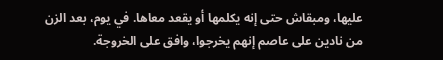عليها، ومبقاش حتى إنه يكلمها أو يقعد معاها. في يوم، بعد الزن من نادين على عاصم إنهم يخرجوا، وافق على الخروجة.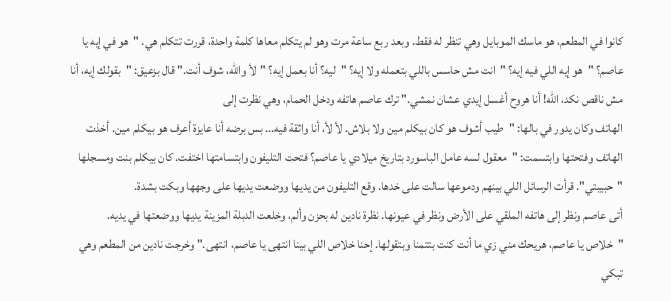كانوا في المطعم، هو ماسك الموبايل وهي تنظر له فقط. وبعد ربع ساعة مرت وهو لم يتكلم معاها كلمة واحدة، قررت تتكلم هي. "هو في إيه يا عاصم؟ "هو إيه اللي فيه إيه؟ "انت مش حاسس باللي بتعمله ولا إيه؟ "ليه؟ أنا بعمل إيه؟ "لأ والله، شوف أنت." قال بزعيق: "بقولك إيه، أنا مش ناقص نكد، الله! أنا هروح أغسل إيدي عشان نمشي." ترك عاصم هاتفه ودخل الحمام، وهي نظرت إلى
الهاتف وكان يدور في بالها: "طيب أشوف هو كان بيكلم مين ولا بلاش. لأ لأ، أنا واثقة فيه... بس برضه أنا عايزة أعرف هو بيكلم مين. أخذت الهاتف وفتحتها وابتسمت: "معقول لسه عامل الباسورد بتاريخ ميلادي يا عاصم؟ فتحت التليفون وابتسامتها اختفت. كان بيكلم بنت ومسجلها "حبيبتي". قرأت الرسائل اللي بينهم ودموعها سالت على خدها. وقع التليفون من يديها ووضعت يديها على وجهها وبكت بشدة.
أتى عاصم ونظر إلى هاتفه الملقي على الأرض ونظر في عيونها. نظرة نادين له بحزن وألم، وخلعت الدبلة المزينة يديها ووضعتها في يديه. "خلاص يا عاصم، هريحك مني زي ما أنت كنت بتتمنا وبتقولها. إحنا خلاص اللي بينا انتهى يا عاصم، انتهى." وخرجت نادين من المطعم وهي تبكي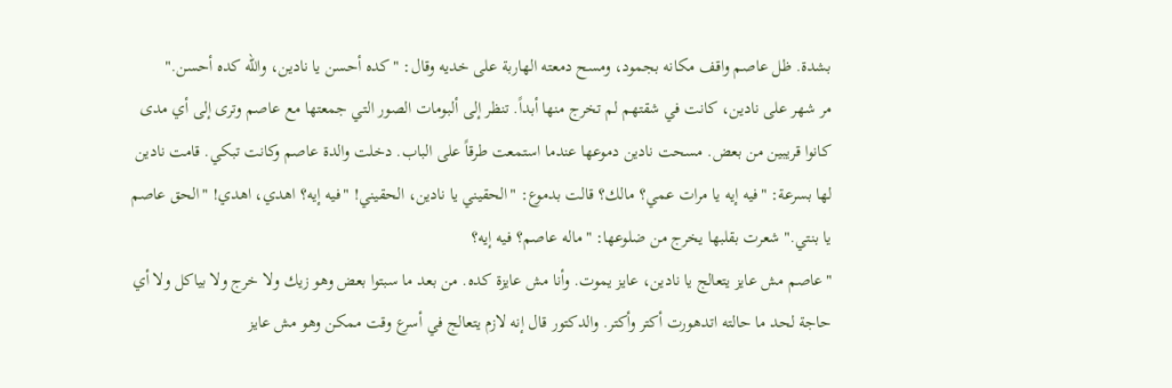بشدة. ظل عاصم واقف مكانه بجمود، ومسح دمعته الهاربة على خديه وقال: "كده أحسن يا نادين، والله كده أحسن."
مر شهر على نادين، كانت في شقتهم لم تخرج منها أبداً. تنظر إلى ألبومات الصور التي جمعتها مع عاصم وترى إلى أي مدى كانوا قريبين من بعض. مسحت نادين دموعها عندما استمعت طرقاً على الباب. دخلت والدة عاصم وكانت تبكي. قامت نادين لها بسرعة: "فيه إيه يا مرات عمي؟ مالك؟ قالت بدموع: "الحقيني يا نادين، الحقيني! "فيه إيه؟ اهدي، اهدي! "الحق عاصم يا بنتي." شعرت بقلبها يخرج من ضلوعها: "ماله عاصم؟ فيه إيه؟
"عاصم مش عايز يتعالج يا نادين، عايز يموت. وأنا مش عايزة كده. من بعد ما سبتوا بعض وهو زيك ولا خرج ولا بياكل ولا أي حاجة لحد ما حالته اتدهورت أكتر وأكتر. والدكتور قال إنه لازم يتعالج في أسرع وقت ممكن وهو مش عايز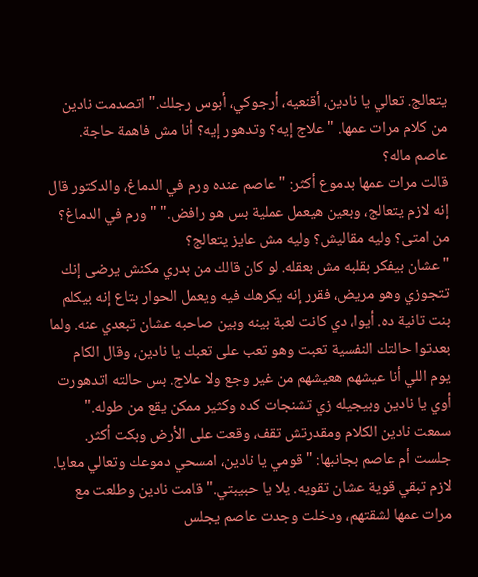يتعالج. تعالي يا نادين، أقنعيه، أرجوكي، أبوس رجلك." اتصدمت نادين من كلام مرات عمها. "علاج إيه؟ وتدهور إيه؟ أنا مش فاهمة حاجة. عاصم ماله؟
قالت مرات عمها بدموع أكثر: "عاصم عنده ورم في الدماغ، والدكتور قال إنه لازم يتعالج، وبعين هيعمل عملية بس هو رافض." "ورم في الدماغ؟ من امتى؟ وليه مقاليش؟ وليه مش عايز يتعالج؟
"عشان بيفكر بقلبه مش بعقله. لو كان قالك من بدري مكنش يرضى إنك تتجوزي وهو مريض، فقرر إنه يكرهك فيه ويعمل الحوار بتاع إنه بيكلم بنت تانية ده. أيوا، دي كانت لعبة بينه وبين صاحبه عشان تبعدي عنه. ولما بعدتوا حالتك النفسية تعبت وهو تعب على تعبك يا نادين، وقال الكام يوم اللي أنا عيشهم هعيشهم من غير وجع ولا علاج. بس حالته اتدهورت أوي يا نادين وبيجيله زي تشنجات كده وكثير ممكن يقع من طوله."
سمعت نادين الكلام ومقدرتش تقف، وقعت على الأرض وبكت أكثر. جلست أم عاصم بجانبها: "قومي يا نادين، امسحي دموعك وتعالي معايا. لازم تبقي قوية عشان تقويه. يلا يا حبيبتي." قامت نادين وطلعت مع مرات عمها لشقتهم، ودخلت وجدت عاصم يجلس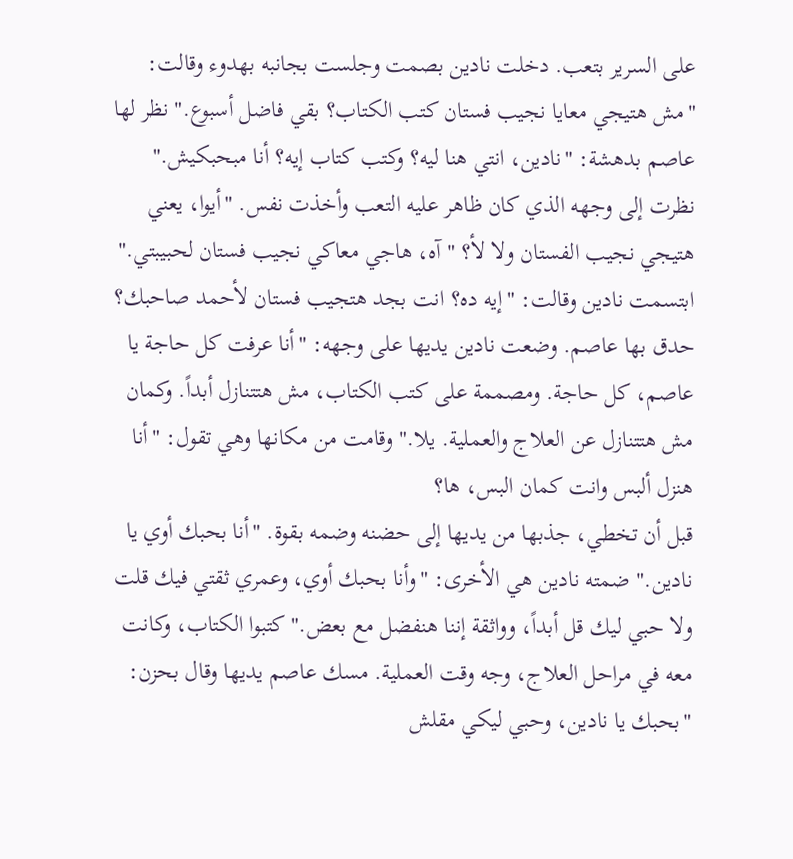على السرير بتعب. دخلت نادين بصمت وجلست بجانبه بهدوء وقالت: "مش هتيجي معايا نجيب فستان كتب الكتاب؟ بقي فاضل أسبوع." نظر لها عاصم بدهشة: "نادين، انتي هنا ليه؟ وكتب كتاب إيه؟ أنا مبحبكيش."
نظرت إلى وجهه الذي كان ظاهر عليه التعب وأخذت نفس. "أيوا، يعني هتيجي نجيب الفستان ولا لأ؟ "آه، هاجي معاكي نجيب فستان لحبيبتي." ابتسمت نادين وقالت: "إيه ده؟ انت بجد هتجيب فستان لأحمد صاحبك؟ حدق بها عاصم. وضعت نادين يديها على وجهه: "أنا عرفت كل حاجة يا عاصم، كل حاجة. ومصممة على كتب الكتاب، مش هتتنازل أبداً. وكمان مش هتتنازل عن العلاج والعملية. يلا." وقامت من مكانها وهي تقول: "أنا هنزل ألبس وانت كمان البس، ها؟
قبل أن تخطي، جذبها من يديها إلى حضنه وضمه بقوة. "أنا بحبك أوي يا نادين." ضمته نادين هي الأخرى: "وأنا بحبك أوي، وعمري ثقتي فيك قلت ولا حبي ليك قل أبداً، وواثقة إننا هنفضل مع بعض." كتبوا الكتاب، وكانت معه في مراحل العلاج، وجه وقت العملية. مسك عاصم يديها وقال بحزن: "بحبك يا نادين، وحبي ليكي مقلش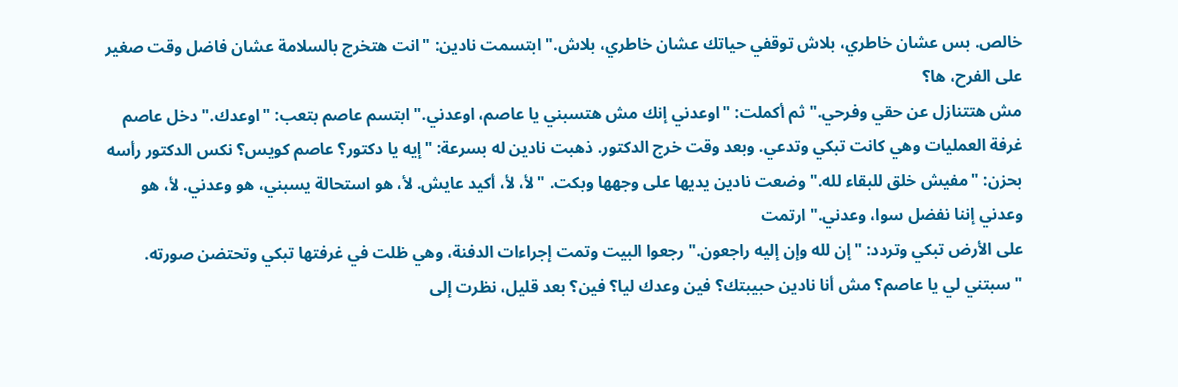خالص. بس عشان خاطري، بلاش توقفي حياتك عشان خاطري، بلاش." ابتسمت نادين: "انت هتخرج بالسلامة عشان فاضل وقت صغير على الفرح، ها؟
مش هتتنازل عن حقي وفرحي." ثم أكملت: "اوعدني إنك مش هتسبني يا عاصم، اوعدني." ابتسم عاصم بتعب: "اوعدك." دخل عاصم غرفة العمليات وهي كانت تبكي وتدعي. وبعد وقت خرج الدكتور. ذهبت نادين له بسرعة: "إيه يا دكتور؟ عاصم كويس؟ نكس الدكتور رأسه بحزن: "مفيش خلق للبقاء لله." وضعت نادين يديها على وجهها وبكت. "لأ، لأ، أكيد عايش. لأ، هو استحالة يسبني، هو وعدني. لأ، هو وعدني إننا نفضل سوا، وعدني." ارتمت
على الأرض تبكي وتردد: "إن لله وإن إليه راجعون." رجعوا البيت وتمت إجراءات الدفنة، وهي ظلت في غرفتها تبكي وتحتضن صورته. "سبتني لي يا عاصم؟ مش أنا نادين حبيبتك؟ فين وعدك ليا؟ فين؟ بعد قليل، نظرت إلى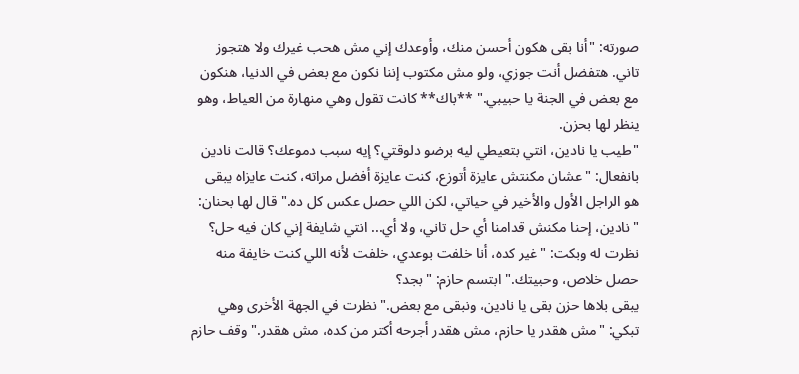صورته: "أنا بقى هكون أحسن منك، وأوعدك إني مش هحب غيرك ولا هتجوز تاني. هتفضل أنت جوزي، ولو مش مكتوب إننا نكون مع بعض في الدنيا، هنكون مع بعض في الجنة يا حبيبي." **باك** كانت تقول وهي منهارة من العياط، وهو ينظر لها بحزن.
"طيب يا نادين، انتي بتعيطي ليه برضو دلوقتي؟ إيه سبب دموعك؟ قالت نادين بانفعال: "عشان مكنتش عايزة أتوزع، كنت عايزة أفضل مراته، كنت عايزاه يبقى هو الراجل الأول والأخير في حياتي، لكن اللي حصل عكس كل ده." قال لها بحنان: "نادين، إحنا مكنش قدامنا أي حل تاني، ولا أي... انتي شايفة إني كان فيه حل؟ نظرت له وبكت: "غير كده، أنا خلفت بوعدي، خلفت لأنه اللي كنت خايفة منه حصل خلاص، وحبيتك." ابتسم حازم: "بجد؟
يبقى بلاها حزن بقى يا نادين، ونبقى مع بعض." نظرت في الجهة الأخرى وهي تبكي: "مش هقدر يا حازم، مش هقدر أجرحه أكتر من كده، مش هقدر." وقف حازم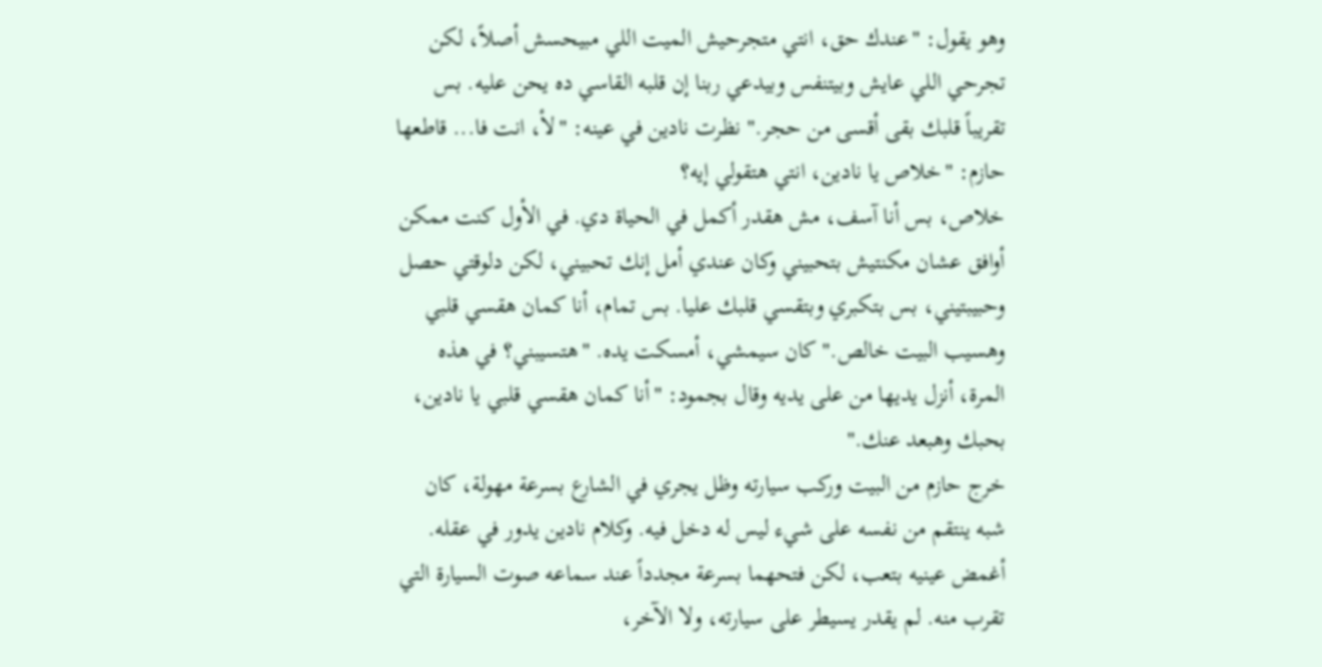وهو يقول: "عندك حق، انتي متجرحيش الميت اللي مبيحسش أصلاً، لكن تجرحي اللي عايش وبيتنفس وبيدعي ربنا إن قلبه القاسي ده يحن عليه. بس تقريباً قلبك بقى أقسى من حجر." نظرت نادين في عينه: "لأ، انت فا... قاطعها حازم: "خلاص يا نادين، انتي هتقولي إيه؟
خلاص، بس أنا آسف، مش هقدر أكمل في الحياة دي. في الأول كنت ممكن أوافق عشان مكنتيش بتحبيني وكان عندي أمل إنك تحبيني، لكن دلوقتي حصل وحبيبتيني، بس بتكبري وبتقسي قلبك عليا. بس تمام، أنا كمان هقسي قلبي وهسيب البيت خالص." كان سيمشي، أمسكت يده. "هتسيبني؟ في هذه المرة، أنزل يديها من على يديه وقال بجمود: "أنا كمان هقسي قلبي يا نادين، بحبك وهبعد عنك."
خرج حازم من البيت وركب سيارته وظل يجري في الشارع بسرعة مهولة، كان شبه ينتقم من نفسه على شيء ليس له دخل فيه. وكلام نادين يدور في عقله. أغمض عينيه بتعب، لكن فتحهما بسرعة مجدداً عند سماعه صوت السيارة التي تقرب منه. لم يقدر يسيطر على سيارته، ولا الآخر،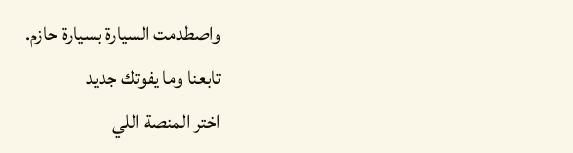واصطدمت السيارة بسيارة حازم.
تابعنا وما يفوتك جديد
اختر المنصة اللي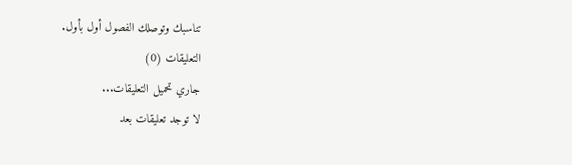تناسبك وتوصلك الفصول أول بأول.
التعليقات (0)
جاري تحميل التعليقات...
لا توجد تعليقات بعد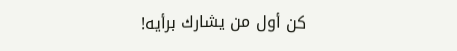كن أول من يشارك برأيه!